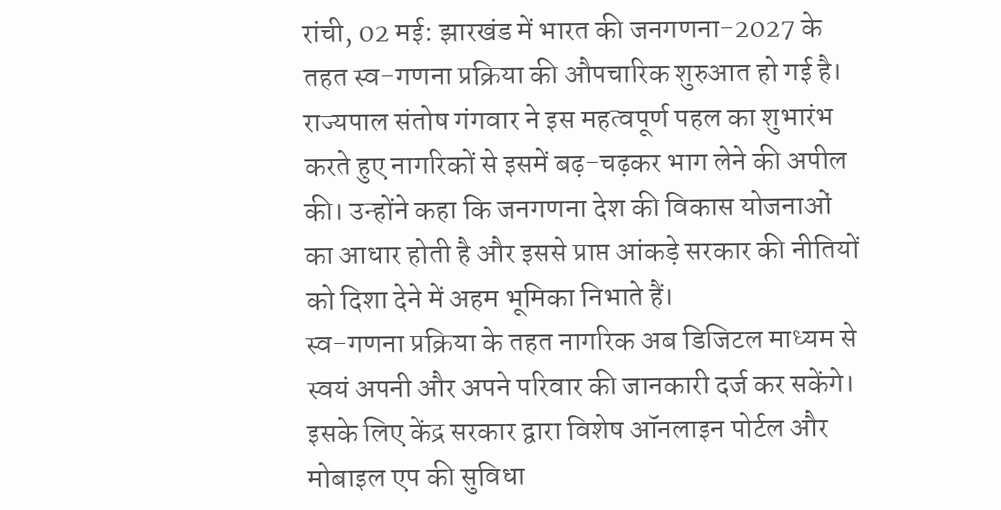रांची, 02 मई: झारखंड में भारत की जनगणना-2027 के तहत स्व-गणना प्रक्रिया की औपचारिक शुरुआत हो गई है। राज्यपाल संतोष गंगवार ने इस महत्वपूर्ण पहल का शुभारंभ करते हुए नागरिकों से इसमें बढ़-चढ़कर भाग लेने की अपील की। उन्होंने कहा कि जनगणना देश की विकास योजनाओं का आधार होती है और इससे प्राप्त आंकड़े सरकार की नीतियों को दिशा देने में अहम भूमिका निभाते हैं।
स्व-गणना प्रक्रिया के तहत नागरिक अब डिजिटल माध्यम से स्वयं अपनी और अपने परिवार की जानकारी दर्ज कर सकेंगे। इसके लिए केंद्र सरकार द्वारा विशेष ऑनलाइन पोर्टल और मोबाइल एप की सुविधा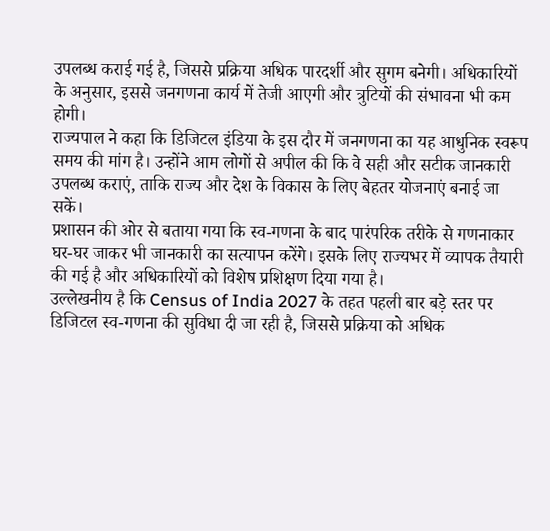उपलब्ध कराई गई है, जिससे प्रक्रिया अधिक पारदर्शी और सुगम बनेगी। अधिकारियों के अनुसार, इससे जनगणना कार्य में तेजी आएगी और त्रुटियों की संभावना भी कम होगी।
राज्यपाल ने कहा कि डिजिटल इंडिया के इस दौर में जनगणना का यह आधुनिक स्वरूप समय की मांग है। उन्होंने आम लोगों से अपील की कि वे सही और सटीक जानकारी उपलब्ध कराएं, ताकि राज्य और देश के विकास के लिए बेहतर योजनाएं बनाई जा सकें।
प्रशासन की ओर से बताया गया कि स्व-गणना के बाद पारंपरिक तरीके से गणनाकार घर-घर जाकर भी जानकारी का सत्यापन करेंगे। इसके लिए राज्यभर में व्यापक तैयारी की गई है और अधिकारियों को विशेष प्रशिक्षण दिया गया है।
उल्लेखनीय है कि Census of India 2027 के तहत पहली बार बड़े स्तर पर डिजिटल स्व-गणना की सुविधा दी जा रही है, जिससे प्रक्रिया को अधिक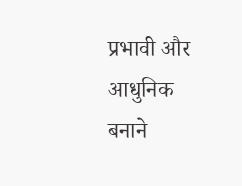प्रभावी और आधुनिक बनाने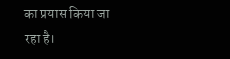का प्रयास किया जा रहा है।